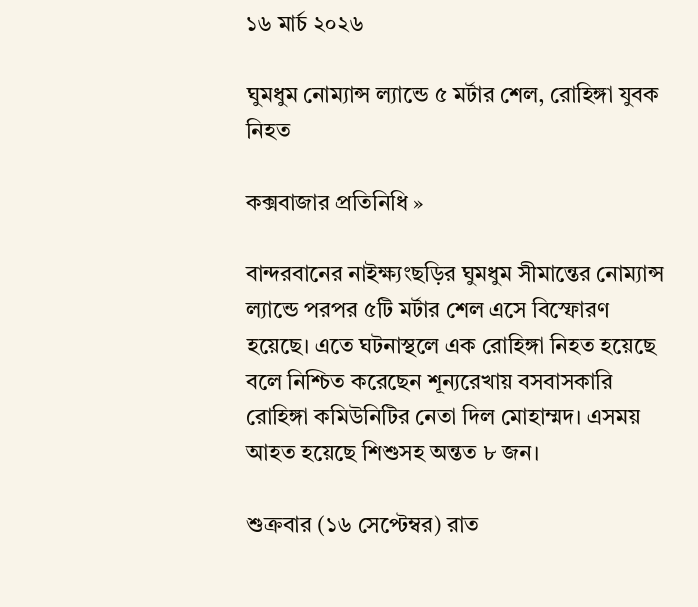১৬ মার্চ ২০২৬

ঘুমধুম নোম্যান্স ল্যান্ডে ৫ মর্টার শেল, রোহিঙ্গা যুবক নিহত

কক্সবাজার প্রতিনিধি »

বান্দরবানের নাইক্ষ্যংছড়ির ঘুমধুম সীমান্তের নোম্যান্স ল্যান্ডে পরপর ৫টি মর্টার শেল এসে বিস্ফোরণ হয়েছে। এতে ঘটনাস্থলে এক রোহিঙ্গা নিহত হয়েছে বলে নিশ্চিত করেছেন শূন্যরেখায় বসবাসকারি রোহিঙ্গা কমিউনিটির নেতা দিল মোহাম্মদ। এসময় আহত হয়েছে শিশুসহ অন্তত ৮ জন।

শুক্রবার (১৬ সেপ্টেম্বর) রাত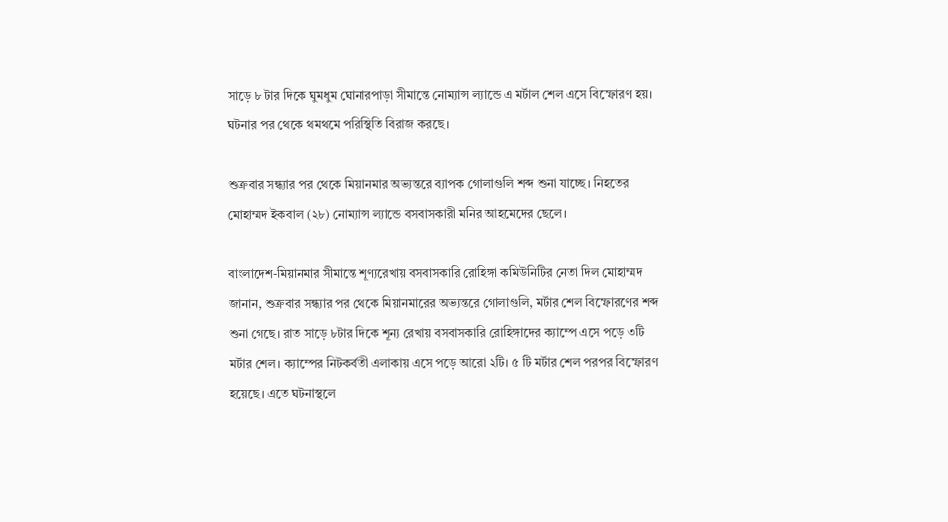সাড়ে ৮ টার দিকে ঘুমধুম ঘোনারপাড়া সীমান্তে নোম্যান্স ল্যান্ডে এ মর্টাল শেল এসে বিস্ফোরণ হয়। ঘটনার পর থেকে থমথমে পরিস্থিতি বিরাজ করছে।

শুক্রবার সন্ধ্যার পর থেকে মিয়ানমার অভ্যন্তরে ব্যাপক গোলাগুলি শব্দ শুনা যাচ্ছে। নিহতের মোহাম্মদ ইকবাল (২৮) নোম্যান্স ল্যান্ডে বসবাসকারী মনির আহমেদের ছেলে।

বাংলাদেশ-মিয়ানমার সীমান্তে শূণ্যরেখায় বসবাসকারি রোহিঙ্গা কমিউনিটির নেতা দিল মোহাম্মদ জানান, শুক্রবার সন্ধ্যার পর থেকে মিয়ানমারের অভ্যন্তরে গোলাগুলি, মর্টার শেল বিস্ফোরণের শব্দ শুনা গেছে। রাত সাড়ে ৮টার দিকে শূন্য রেখায় বসবাসকারি রোহিঙ্গাদের ক্যাম্পে এসে পড়ে ৩টি মর্টার শেল। ক্যাম্পের নিটকর্বতী এলাকায় এসে পড়ে আরো ২টি। ৫ টি মর্টার শেল পরপর বিস্ফোরণ হয়েছে। এতে ঘটনাস্থলে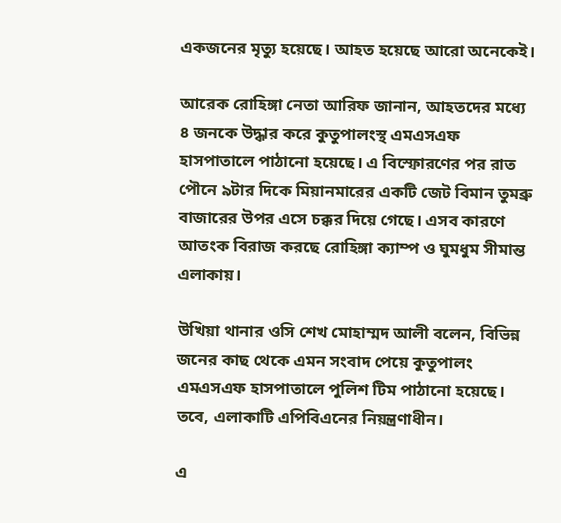একজনের মৃত্যু হয়েছে। আহত হয়েছে আরো অনেকেই।

আরেক রোহিঙ্গা নেতা আরিফ জানান, আহতদের মধ্যে ৪ জনকে উদ্ধার করে কুতুপালংস্থ এমএসএফ হাসপাতালে পাঠানো হয়েছে। এ বিস্ফোরণের পর রাত পৌনে ৯টার দিকে মিয়ানমারের একটি জেট বিমান তুমব্রু বাজারের উপর এসে চক্কর দিয়ে গেছে। এসব কারণে আতংক বিরাজ করছে রোহিঙ্গা ক্যাম্প ও ঘুমধুম সীমান্ত এলাকায়।

উখিয়া থানার ওসি শেখ মোহাম্মদ আলী বলেন, বিভিন্ন জনের কাছ থেকে এমন সংবাদ পেয়ে কুতুপালং এমএসএফ হাসপাতালে পুলিশ টিম পাঠানো হয়েছে। তবে, এলাকাটি এপিবিএনের নিয়ন্ত্রণাধীন।

এ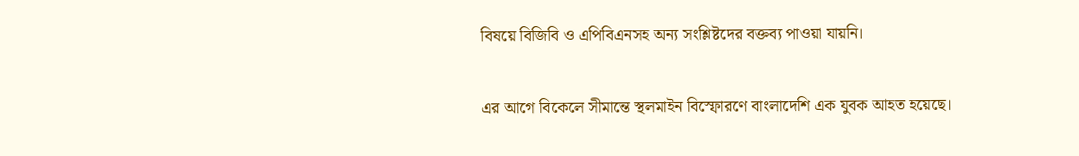বিষয়ে বিজিবি ও এপিবিএনসহ অন্য সংশ্লিষ্টদের বক্তব্য পাওয়া যায়নি।

এর আগে বিকেলে সীমান্তে স্থলমাইন বিস্ফোরণে বাংলাদেশি এক যুবক আহত হয়েছে।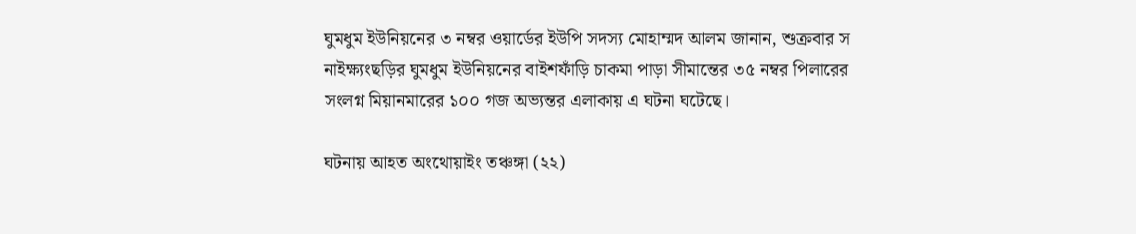ঘুমধুম ইউনিয়নের ৩ নম্বর ওয়ার্ডের ইউপি সদস্য মোহাম্মদ আলম জানান, শুক্রবার স নাইক্ষ্যংছড়ির ঘুমধুম ইউনিয়নের বাইশফাঁড়ি চাকমা পাড়া সীমান্তের ৩৫ নম্বর পিলারের সংলগ্ন মিয়ানমারের ১০০ গজ অভ্যন্তর এলাকায় এ ঘটনা ঘটেছে।

ঘটনায় আহত অংথোয়াইং তঞ্চঙ্গা (২২)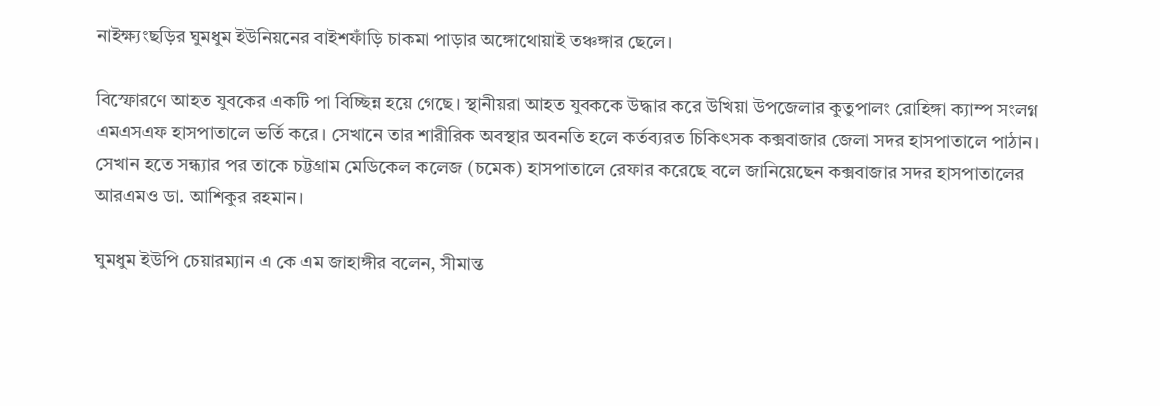নাইক্ষ্যংছড়ির ঘুমধুম ইউনিয়নের বাইশফাঁড়ি চাকমা পাড়ার অঙ্গোথোয়াই তঞ্চঙ্গার ছেলে।

বিস্ফোরণে আহত যুবকের একটি পা বিচ্ছিন্ন হয়ে গেছে। স্থানীয়রা আহত যুবককে উদ্ধার করে উখিয়া উপজেলার কুতুপালং রোহিঙ্গা ক্যাম্প সংলগ্ন এমএসএফ হাসপাতালে ভর্তি করে। সেখানে তার শারীরিক অবস্থার অবনতি হলে কর্তব্যরত চিকিৎসক কক্সবাজার জেলা সদর হাসপাতালে পাঠান। সেখান হতে সন্ধ্যার পর তাকে চট্টগ্রাম মেডিকেল কলেজ (চমেক) হাসপাতালে রেফার করেছে বলে জানিয়েছেন কক্সবাজার সদর হাসপাতালের আরএমও ডা. আশিকুর রহমান।

ঘুমধুম ইউপি চেয়ারম্যান এ কে এম জাহাঙ্গীর বলেন, সীমান্ত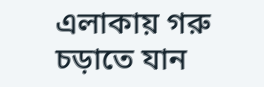এলাকায় গরু চড়াতে যান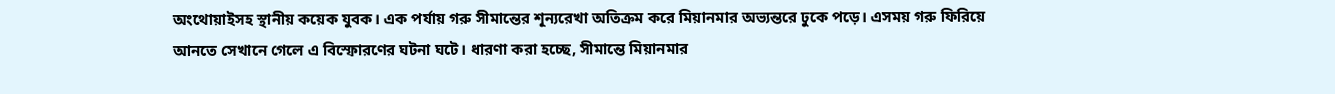অংথোয়াইসহ স্থানীয় কয়েক যুবক। এক পর্যায় গরু সীমান্তের শূন্যরেখা অতিক্রম করে মিয়ানমার অভ্যন্তরে ঢুকে পড়ে। এসময় গরু ফিরিয়ে আনতে সেখানে গেলে এ বিস্ফোরণের ঘটনা ঘটে। ধারণা করা হচ্ছে, সীমান্তে মিয়ানমার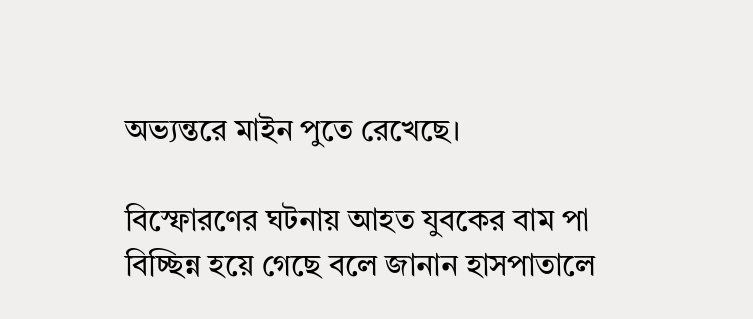অভ্যন্তরে মাইন পুতে রেখেছে।

বিস্ফোরণের ঘটনায় আহত যুবকের বাম পা বিচ্ছিন্ন হয়ে গেছে বলে জানান হাসপাতালে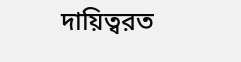দায়িত্বরত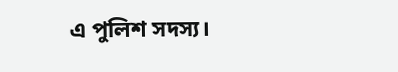এ পুলিশ সদস্য।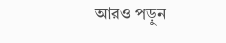আরও পড়ুন